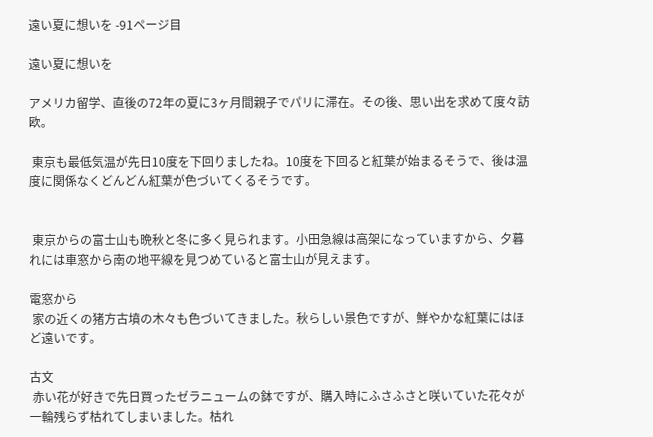遠い夏に想いを -91ページ目

遠い夏に想いを

アメリカ留学、直後の72年の夏に3ヶ月間親子でパリに滞在。その後、思い出を求めて度々訪欧。

 東京も最低気温が先日10度を下回りましたね。10度を下回ると紅葉が始まるそうで、後は温度に関係なくどんどん紅葉が色づいてくるそうです。


 東京からの富士山も晩秋と冬に多く見られます。小田急線は高架になっていますから、夕暮れには車窓から南の地平線を見つめていると富士山が見えます。

電窓から
 家の近くの猪方古墳の木々も色づいてきました。秋らしい景色ですが、鮮やかな紅葉にはほど遠いです。

古文
 赤い花が好きで先日買ったゼラニュームの鉢ですが、購入時にふさふさと咲いていた花々が一輪残らず枯れてしまいました。枯れ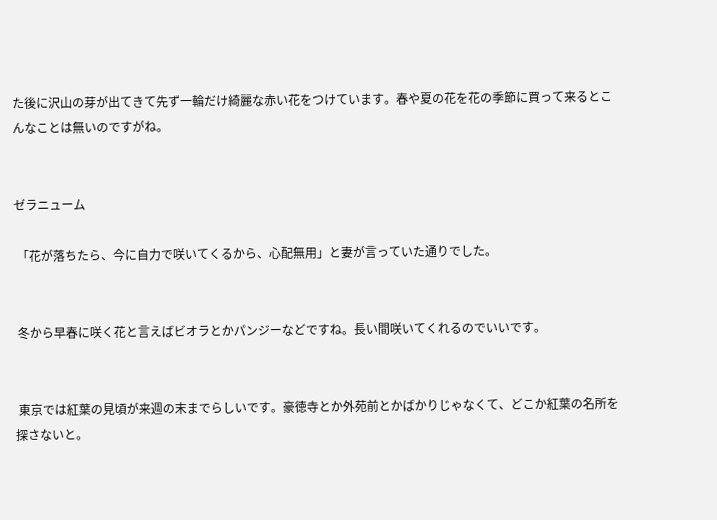た後に沢山の芽が出てきて先ず一輪だけ綺麗な赤い花をつけています。春や夏の花を花の季節に買って来るとこんなことは無いのですがね。


ゼラニューム

 「花が落ちたら、今に自力で咲いてくるから、心配無用」と妻が言っていた通りでした。


 冬から早春に咲く花と言えばビオラとかパンジーなどですね。長い間咲いてくれるのでいいです。


 東京では紅葉の見頃が来週の末までらしいです。豪徳寺とか外苑前とかばかりじゃなくて、どこか紅葉の名所を探さないと。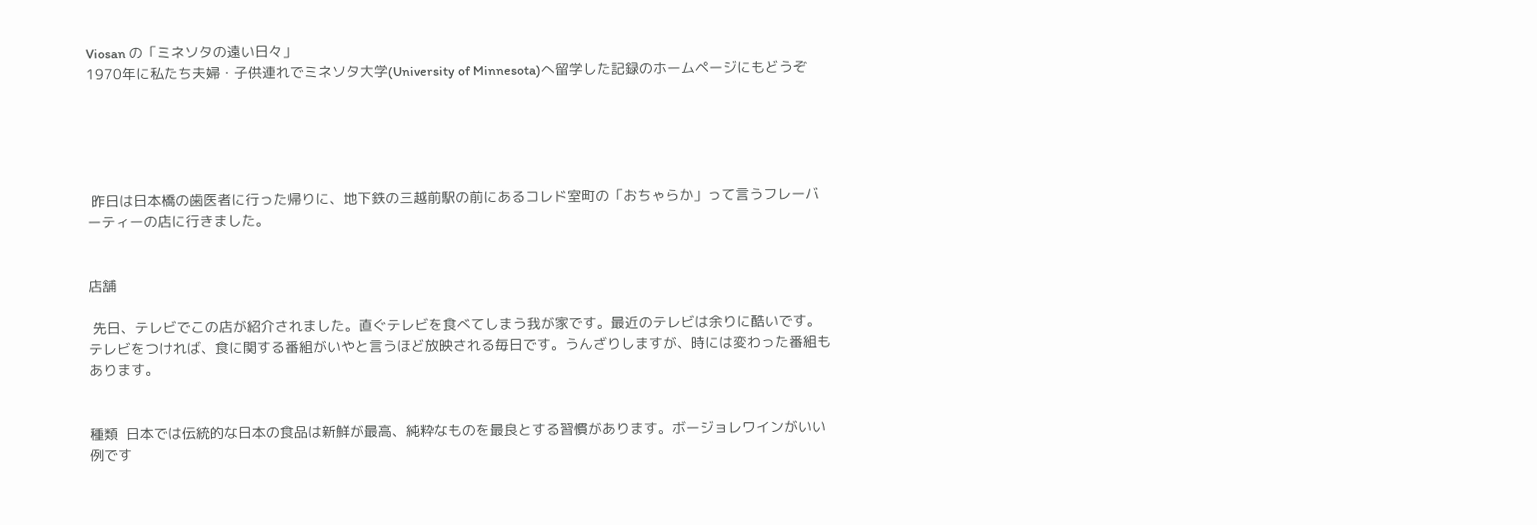Viosan の「ミネソタの遠い日々」
1970年に私たち夫婦・子供連れでミネソタ大学(University of Minnesota)へ留学した記録のホームページにもどうぞ





 昨日は日本橋の歯医者に行った帰りに、地下鉄の三越前駅の前にあるコレド室町の「おちゃらか」って言うフレーバーティーの店に行きました。


店舗

 先日、テレビでこの店が紹介されました。直ぐテレビを食べてしまう我が家です。最近のテレビは余りに酷いです。テレビをつければ、食に関する番組がいやと言うほど放映される毎日です。うんざりしますが、時には変わった番組もあります。


種類  日本では伝統的な日本の食品は新鮮が最高、純粋なものを最良とする習慣があります。ボージョレワインがいい例です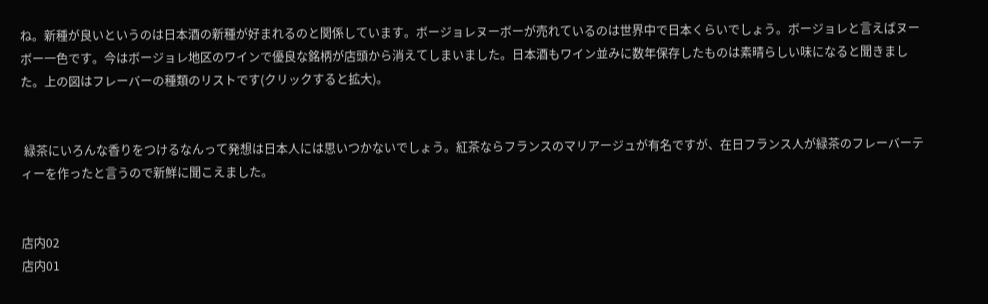ね。新種が良いというのは日本酒の新種が好まれるのと関係しています。ボージョレヌーボーが売れているのは世界中で日本くらいでしょう。ボージョレと言えばヌーボー一色です。今はボージョレ地区のワインで優良な銘柄が店頭から消えてしまいました。日本酒もワイン並みに数年保存したものは素晴らしい味になると聞きました。上の図はフレーバーの種類のリストです(クリックすると拡大)。


 緑茶にいろんな香りをつけるなんって発想は日本人には思いつかないでしょう。紅茶ならフランスのマリアージュが有名ですが、在日フランス人が緑茶のフレーバーティーを作ったと言うので新鮮に聞こえました。


店内02
店内01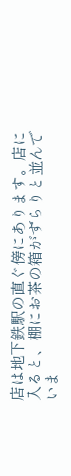店は地下鉄駅の直ぐ傍にあります。店に入ると、棚にお茶の箱がずらりと並んでいま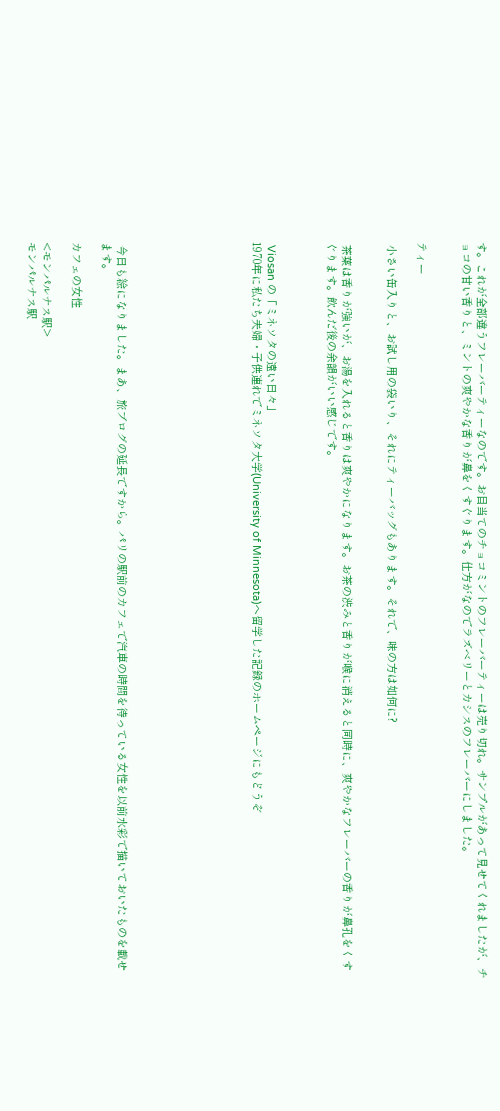す。これが全部違うフレーバーティーなのです。お目当てのチョコミントのフレーバーティーは売り切れ。サンプルがあって見せてくれましたが、チョコの甘い香りと、ミントの爽やかな香りが鼻をくすぐります。仕方がなのでラズベリーとカシスのフレーバーにしました。


ティー

 小さい缶入りと、お試し用の袋いり、それにティーバッグもあります。それで、味の方は如何に?


 茶葉は香りが強いが、お湯を入れると香りは爽やかになります。お茶の渋みと香りが喉に消えると同時に、爽やかなフレーバーの香りが鼻孔をくすぐります。飲んだ後の余韻がいい感じです。



 Viosan の「ミネソタの遠い日々」
1970年に私たち夫婦・子供連れでミネソタ大学(University of Minnesota)へ留学した記録のホームページにもどうぞ








 今日も絵になりました。まあ、旅ブログの延長ですから。パリの駅前のカフェで汽車の時間を待っている女性を以前水彩で描いておいたものを載せます。

カフェの女性

<モンパルナス駅>
モンパルナス駅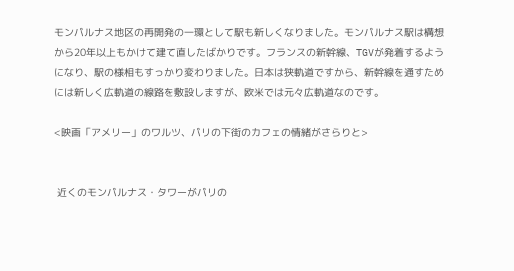モンパルナス地区の再開発の一環として駅も新しくなりました。モンパルナス駅は構想から20年以上もかけて建て直したばかりです。フランスの新幹線、TGVが発着するようになり、駅の様相もすっかり変わりました。日本は狭軌道ですから、新幹線を通すためには新しく広軌道の線路を敷設しますが、欧米では元々広軌道なのです。

<映画「アメリー」のワルツ、パリの下街のカフェの情緒がさらりと>


 近くのモンパルナス・タワーがパリの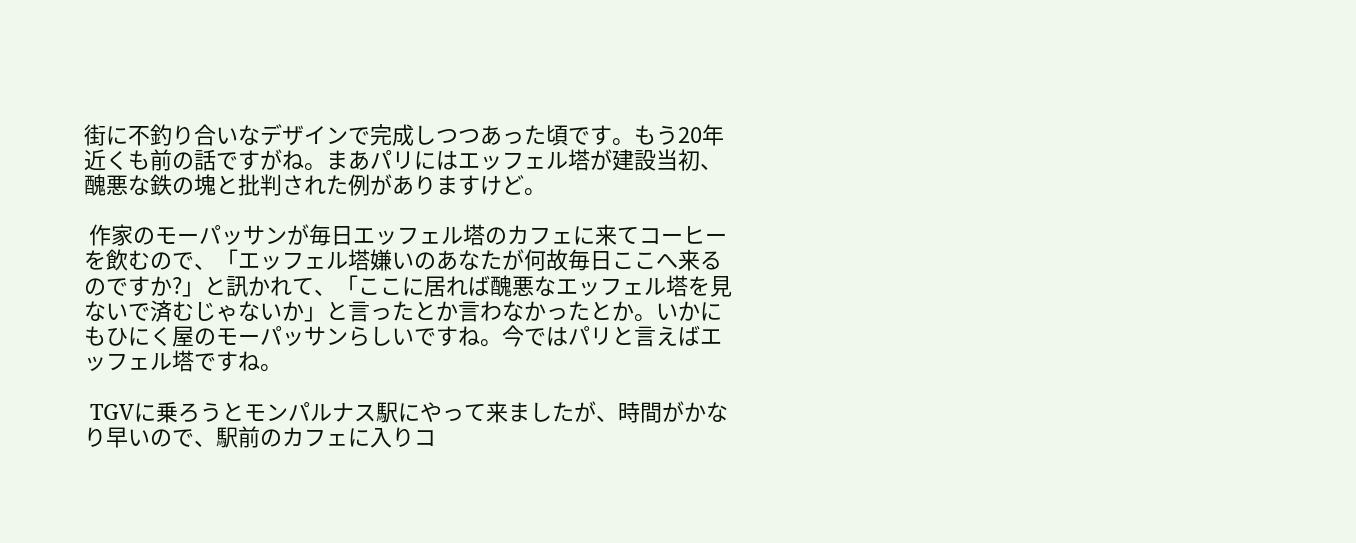街に不釣り合いなデザインで完成しつつあった頃です。もう20年近くも前の話ですがね。まあパリにはエッフェル塔が建設当初、醜悪な鉄の塊と批判された例がありますけど。

 作家のモーパッサンが毎日エッフェル塔のカフェに来てコーヒーを飲むので、「エッフェル塔嫌いのあなたが何故毎日ここへ来るのですか?」と訊かれて、「ここに居れば醜悪なエッフェル塔を見ないで済むじゃないか」と言ったとか言わなかったとか。いかにもひにく屋のモーパッサンらしいですね。今ではパリと言えばエッフェル塔ですね。

 TGVに乗ろうとモンパルナス駅にやって来ましたが、時間がかなり早いので、駅前のカフェに入りコ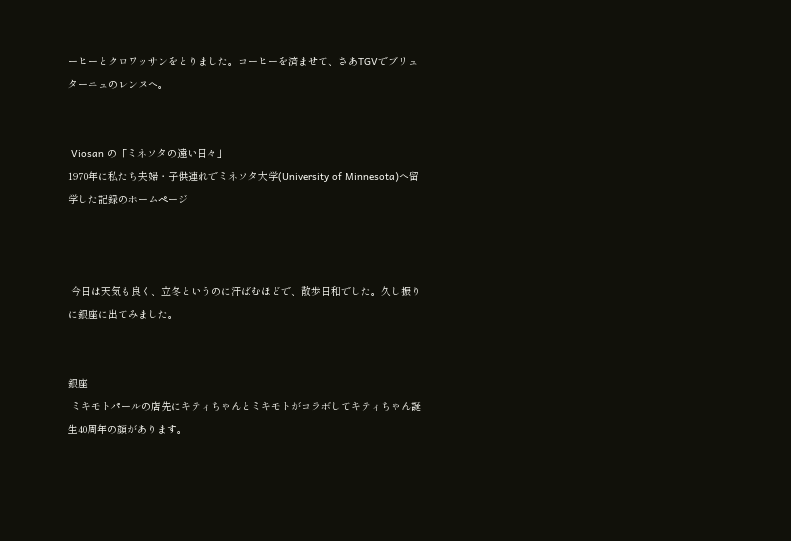ーヒーとクロワッサンをとりました。コーヒーを済ませて、さあTGVでブリュターニュのレンヌへ。


 Viosan の「ミネソタの遠い日々」
1970年に私たち夫婦・子供連れでミネソタ大学(University of Minnesota)へ留学した記録のホームページ



 今日は天気も良く、立冬というのに汗ばむほどで、散歩日和でした。久し振りに銀座に出てみました。


銀座
 ミキモトパールの店先にキティちゃんとミキモトがコラボしてキティちゃん誕生40周年の顔があります。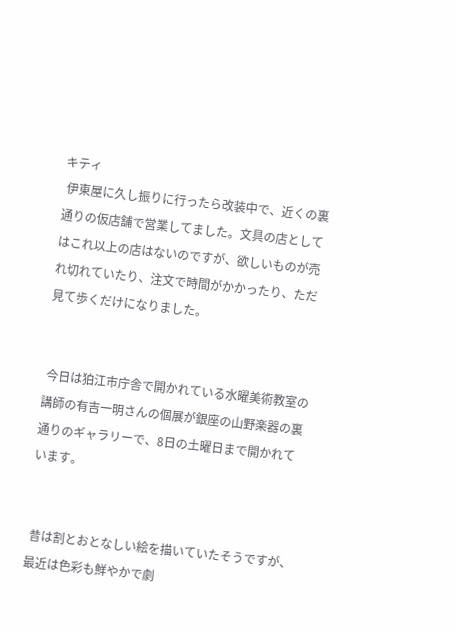キティ
 伊東屋に久し振りに行ったら改装中で、近くの裏通りの仮店舗で営業してました。文具の店としてはこれ以上の店はないのですが、欲しいものが売れ切れていたり、注文で時間がかかったり、ただ見て歩くだけになりました。


 今日は狛江市庁舎で開かれている水曜美術教室の講師の有吉一明さんの個展が銀座の山野楽器の裏通りのギャラリーで、8日の土曜日まで開かれています。


 昔は割とおとなしい絵を描いていたそうですが、最近は色彩も鮮やかで劇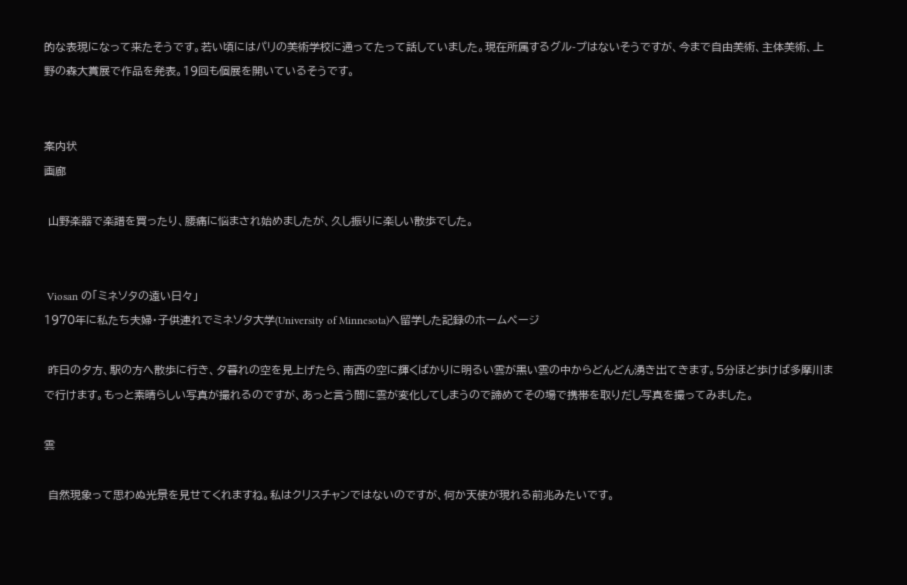的な表現になって来たそうです。若い頃にはパリの美術学校に通ってたって話していました。現在所属するグル-プはないそうですが、今まで自由美術、主体美術、上野の森大賞展で作品を発表。19回も個展を開いているそうです。


案内状
画廊

 山野楽器で楽譜を買ったり、腰痛に悩まされ始めましたが、久し振りに楽しい散歩でした。


 Viosan の「ミネソタの遠い日々」
1970年に私たち夫婦・子供連れでミネソタ大学(University of Minnesota)へ留学した記録のホームページ

 昨日の夕方、駅の方へ散歩に行き、夕暮れの空を見上げたら、南西の空に輝くばかりに明るい雲が黒い雲の中からどんどん湧き出てきます。5分ほど歩けば多摩川まで行けます。もっと素晴らしい写真が撮れるのですが、あっと言う間に雲が変化してしまうので諦めてその場で携帯を取りだし写真を撮ってみました。

雲

 自然現象って思わぬ光景を見せてくれますね。私はクリスチャンではないのですが、何か天使が現れる前兆みたいです。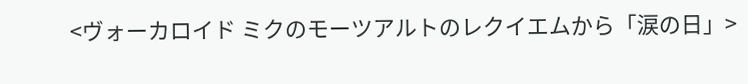<ヴォーカロイド ミクのモーツアルトのレクイエムから「涙の日」>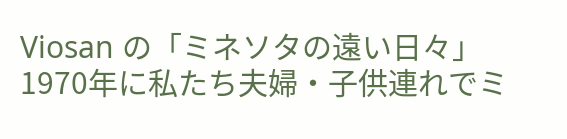Viosan の「ミネソタの遠い日々」
1970年に私たち夫婦・子供連れでミ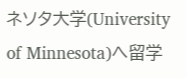ネソタ大学(University of Minnesota)へ留学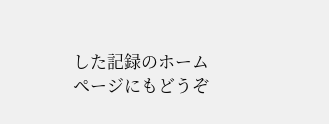した記録のホームページにもどうぞ